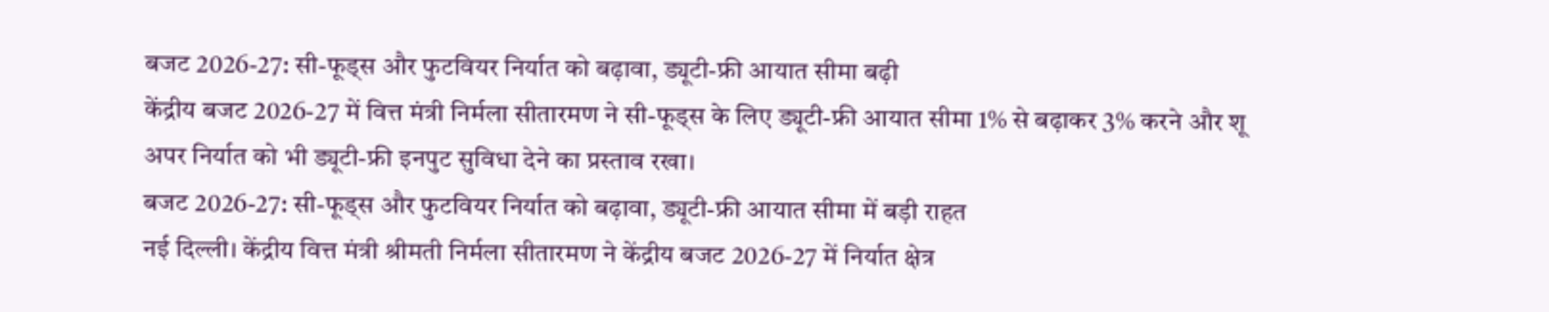बजट 2026-27: सी-फूड्स और फुटवियर निर्यात को बढ़ावा, ड्यूटी-फ्री आयात सीमा बढ़ी
केंद्रीय बजट 2026-27 में वित्त मंत्री निर्मला सीतारमण ने सी-फूड्स के लिए ड्यूटी-फ्री आयात सीमा 1% से बढ़ाकर 3% करने और शू अपर निर्यात को भी ड्यूटी-फ्री इनपुट सुविधा देने का प्रस्ताव रखा।
बजट 2026-27: सी-फूड्स और फुटवियर निर्यात को बढ़ावा, ड्यूटी-फ्री आयात सीमा में बड़ी राहत
नई दिल्ली। केंद्रीय वित्त मंत्री श्रीमती निर्मला सीतारमण ने केंद्रीय बजट 2026-27 में निर्यात क्षेत्र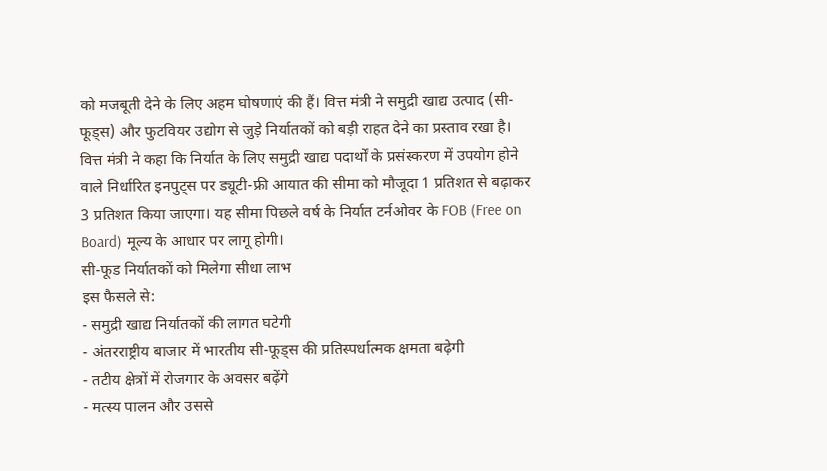को मजबूती देने के लिए अहम घोषणाएं की हैं। वित्त मंत्री ने समुद्री खाद्य उत्पाद (सी-फूड्स) और फुटवियर उद्योग से जुड़े निर्यातकों को बड़ी राहत देने का प्रस्ताव रखा है।
वित्त मंत्री ने कहा कि निर्यात के लिए समुद्री खाद्य पदार्थों के प्रसंस्करण में उपयोग होने वाले निर्धारित इनपुट्स पर ड्यूटी-फ्री आयात की सीमा को मौजूदा 1 प्रतिशत से बढ़ाकर 3 प्रतिशत किया जाएगा। यह सीमा पिछले वर्ष के निर्यात टर्नओवर के FOB (Free on Board) मूल्य के आधार पर लागू होगी।
सी-फूड निर्यातकों को मिलेगा सीधा लाभ
इस फैसले से:
- समुद्री खाद्य निर्यातकों की लागत घटेगी
- अंतरराष्ट्रीय बाजार में भारतीय सी-फूड्स की प्रतिस्पर्धात्मक क्षमता बढ़ेगी
- तटीय क्षेत्रों में रोजगार के अवसर बढ़ेंगे
- मत्स्य पालन और उससे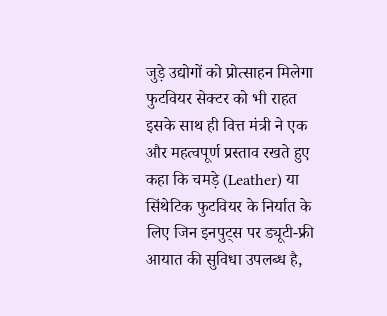जुड़े उद्योगों को प्रोत्साहन मिलेगा
फुटवियर सेक्टर को भी राहत
इसके साथ ही वित्त मंत्री ने एक और महत्वपूर्ण प्रस्ताव रखते हुए कहा कि चमड़े (Leather) या सिंथेटिक फुटवियर के निर्यात के लिए जिन इनपुट्स पर ड्यूटी-फ्री आयात की सुविधा उपलब्ध है,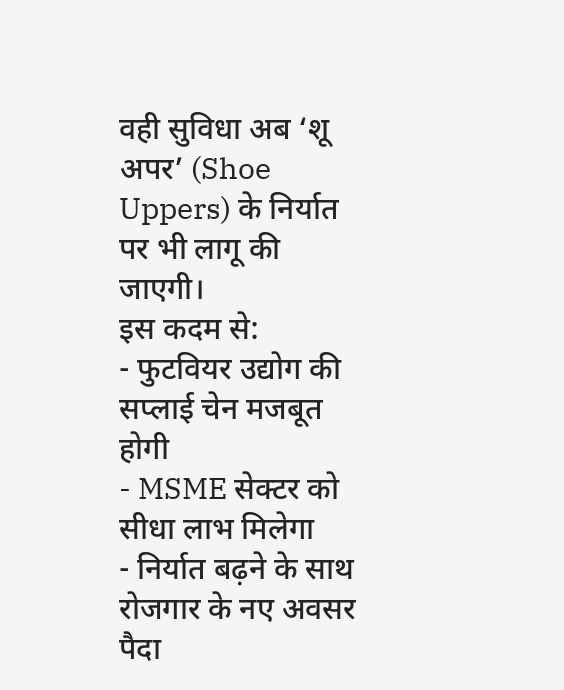वही सुविधा अब ‘शू अपर’ (Shoe Uppers) के निर्यात पर भी लागू की जाएगी।
इस कदम से:
- फुटवियर उद्योग की सप्लाई चेन मजबूत होगी
- MSME सेक्टर को सीधा लाभ मिलेगा
- निर्यात बढ़ने के साथ रोजगार के नए अवसर पैदा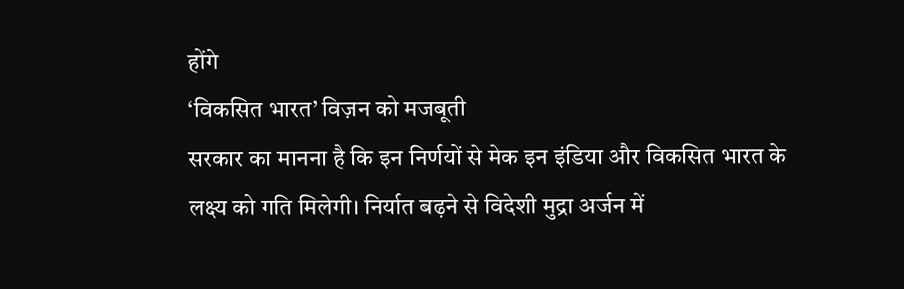होंगे
‘विकसित भारत’ विज़न को मजबूती
सरकार का मानना है कि इन निर्णयों से मेक इन इंडिया और विकसित भारत के लक्ष्य को गति मिलेगी। निर्यात बढ़ने से विदेशी मुद्रा अर्जन में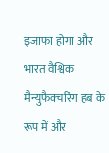इजाफा होगा और भारत वैश्विक मैन्युफैक्चरिंग हब के रूप में और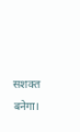सशक्त बनेगा।